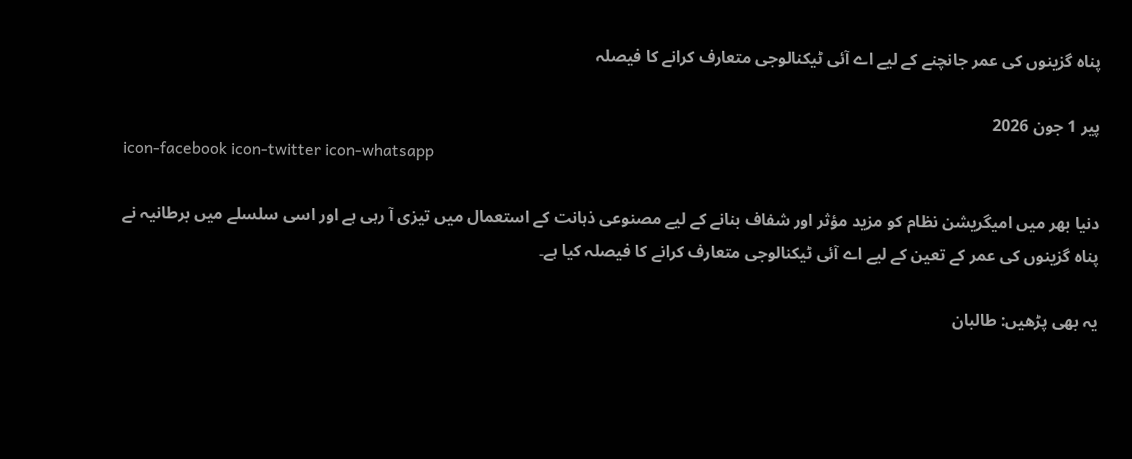پناہ گزینوں کی عمر جانچنے کے لیے اے آئی ٹیکنالوجی متعارف کرانے کا فیصلہ

پیر 1 جون 2026
icon-facebook icon-twitter icon-whatsapp

دنیا بھر میں امیگریشن نظام کو مزید مؤثر اور شفاف بنانے کے لیے مصنوعی ذہانت کے استعمال میں تیزی آ رہی ہے اور اسی سلسلے میں برطانیہ نے پناہ گزینوں کی عمر کے تعین کے لیے اے آئی ٹیکنالوجی متعارف کرانے کا فیصلہ کیا ہے۔

یہ بھی پڑھیں: طالبان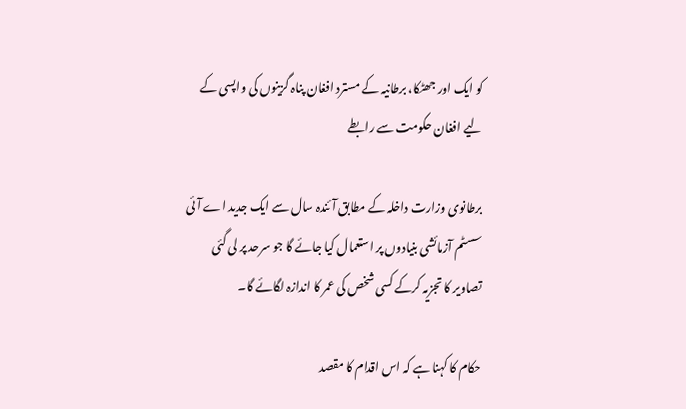کو ایک اور جھٹکا، برطانیہ کے مسترد افغان پناہ گزینوں کی واپسی کے لیے افغان حکومت سے رابطے

برطانوی وزارت داخلہ کے مطابق آئندہ سال سے ایک جدید اے آئی سسٹم آزمائشی بنیادوں پر استعمال کیا جائے گا جو سرحد پر لی گئی تصاویر کا تجزیہ کرکے کسی شخص کی عمر کا اندازہ لگائے گا۔

حکام کا کہنا ہے کہ اس اقدام کا مقصد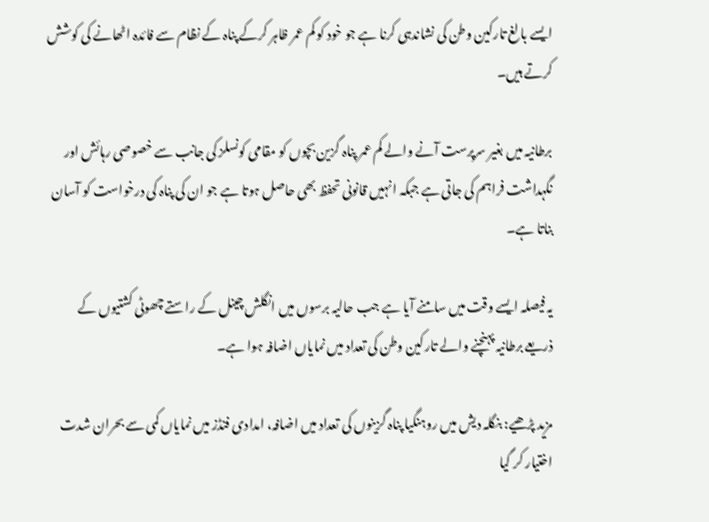ایسے بالغ تارکین وطن کی نشاندہی کرنا ہے جو خود کو کم عمر ظاہر کرکے پناہ کے نظام سے فائدہ اٹھانے کی کوشش کرتے ہیں۔

برطانیہ میں بغیر سرپرست آنے والے کم عمر پناہ گزین بچوں کو مقامی کونسلز کی جانب سے خصوصی رہائش اور نگہداشت فراہم کی جاتی ہے جبکہ انہیں قانونی تحفظ بھی حاصل ہوتا ہے جو ان کی پناہ کی درخواست کو آسان بناتا ہے۔

یہ فیصلہ ایسے وقت میں سامنے آیا ہے جب حالیہ برسوں میں انگلش چینل کے راستے چھوٹی کشتیوں کے ذریعے برطانیہ پہنچنے والے تارکین وطن کی تعداد میں نمایاں اضافہ ہوا ہے۔

مزید پڑھیے: بنگلہ دیش میں روہنگیا پناہ گزینوں کی تعداد میں اضافہ، امدادی فنڈز میں نمایاں کمی سے بحران شدت اختیار کر گیا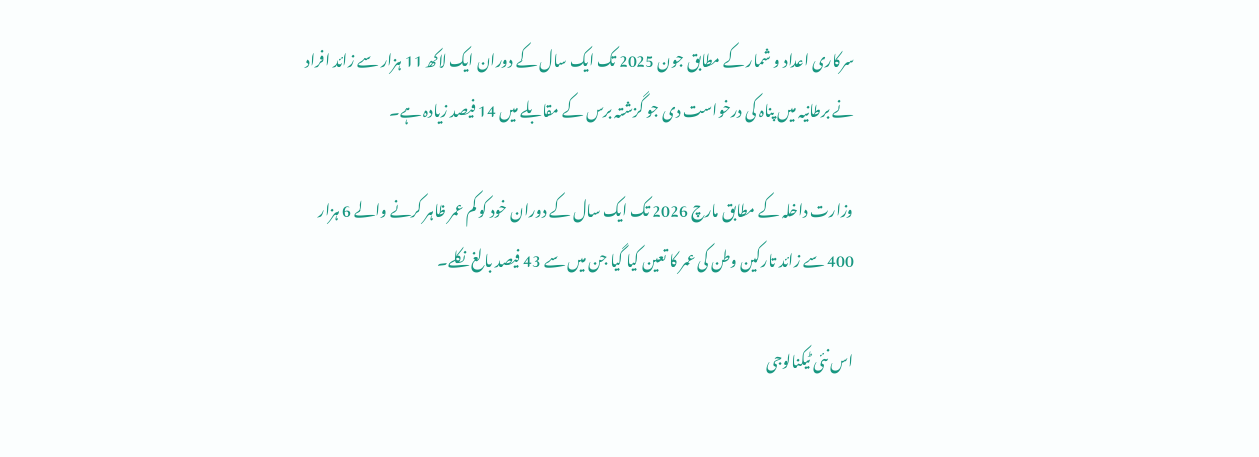سرکاری اعداد و شمار کے مطابق جون 2025 تک ایک سال کے دوران ایک لاکھ 11 ہزار سے زائد افراد نے برطانیہ میں پناہ کی درخواست دی جو گزشتہ برس کے مقابلے میں 14 فیصد زیادہ ہے۔

وزارت داخلہ کے مطابق مارچ 2026 تک ایک سال کے دوران خود کو کم عمر ظاہر کرنے والے 6 ہزار 400 سے زائد تارکین وطن کی عمر کا تعین کیا گیا جن میں سے 43 فیصد بالغ نکلے۔

اس نئی ٹیکنالوجی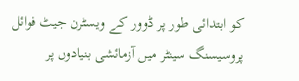کو ابتدائی طور پر ڈوور کے ویسٹرن جیٹ فوائل پروسیسنگ سینٹر میں آزمائشی بنیادوں پر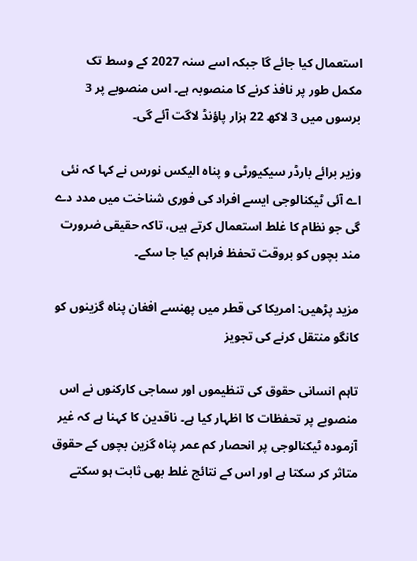استعمال کیا جائے گا جبکہ اسے سنہ 2027 کے وسط تک مکمل طور پر نافذ کرنے کا منصوبہ ہے۔ اس منصوبے پر 3 برسوں میں 3 لاکھ 22 ہزار پاؤنڈ لاگت آئے گی۔

وزیر برائے بارڈر سیکیورٹی و پناہ الیکس نورس نے کہا کہ نئی اے آئی ٹیکنالوجی ایسے افراد کی فوری شناخت میں مدد دے گی جو نظام کا غلط استعمال کرتے ہیں، تاکہ حقیقی ضرورت مند بچوں کو بروقت تحفظ فراہم کیا جا سکے۔

مزید پڑھیں: امریکا کی قطر میں پھنسے افغان پناہ گزینوں کو کانگو منتقل کرنے کی تجویز

تاہم انسانی حقوق کی تنظیموں اور سماجی کارکنوں نے اس منصوبے پر تحفظات کا اظہار کیا ہے۔ ناقدین کا کہنا ہے کہ غیر آزمودہ ٹیکنالوجی پر انحصار کم عمر پناہ گزین بچوں کے حقوق متاثر کر سکتا ہے اور اس کے نتائج غلط بھی ثابت ہو سکتے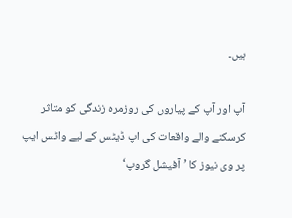ہیں۔

آپ اور آپ کے پیاروں کی روزمرہ زندگی کو متاثر کرسکنے والے واقعات کی اپ ڈیٹس کے لیے واٹس ایپ پر وی نیوز کا ’آفیشل گروپ‘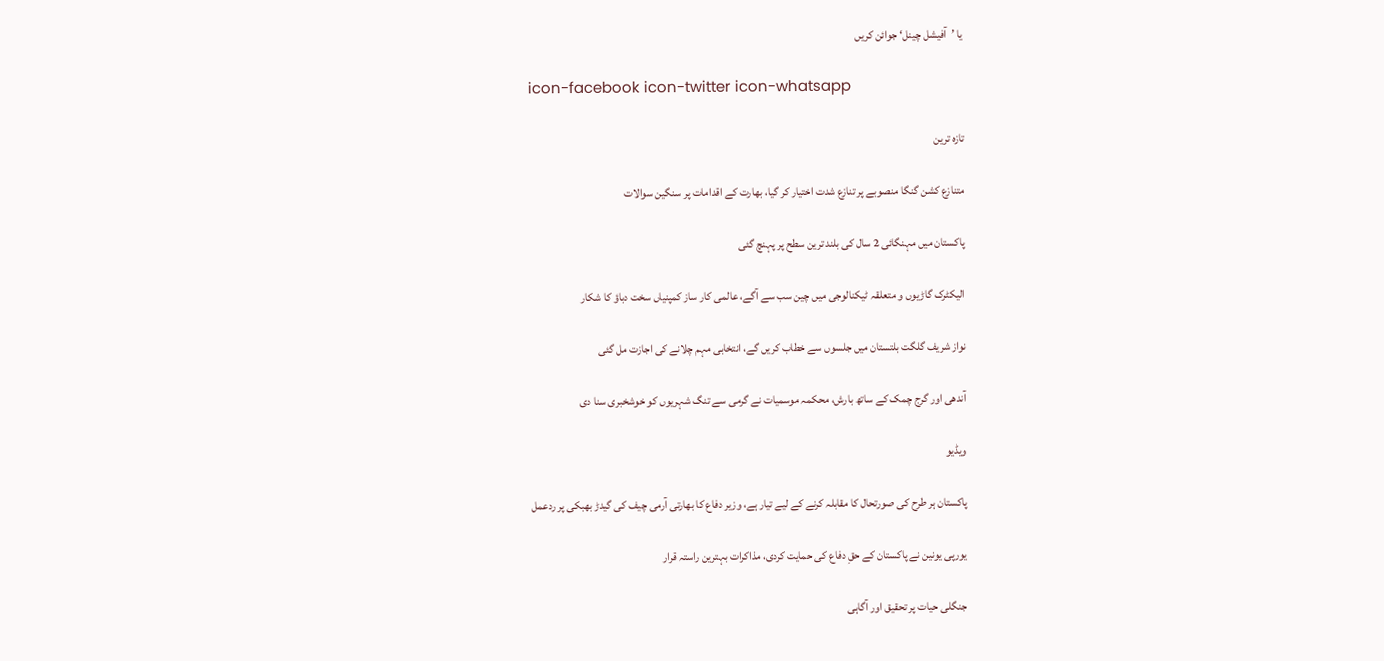یا ’آفیشل چینل‘ جوائن کریں

icon-facebook icon-twitter icon-whatsapp

تازہ ترین

متنازع کشن گنگا منصوبے پر تنازع شدت اختیار کر گیا، بھارت کے اقدامات پر سنگین سوالات

پاکستان میں مہنگائی 2 سال کی بلند ترین سطح پر پہنچ گئی

الیکٹرک گاڑیوں و متعلقہ ٹیکنالوجی میں چین سب سے آگے، عالمی کار ساز کمپنیاں سخت دباؤ کا شکار

نواز شریف گلگت بلتستان میں جلسوں سے خطاب کریں گے، انتخابی مہم چلانے کی اجازت مل گئی

آندھی اور گرج چمک کے ساتھ بارش، محکمہ موسمیات نے گرمی سے تنگ شہریوں کو خوشخبری سنا دی

ویڈیو

پاکستان ہر طرح کی صورتحال کا مقابلہ کرنے کے لیے تیار ہے، وزیر دفاع کا بھارتی آرمی چیف کی گیدڑ بھبکی پر ردعمل

یورپی یونین نے پاکستان کے حقِ دفاع کی حمایت کردی، مذاکرات بہترین راستہ قرار

جنگلی حیات پر تحقیق اور آگاہی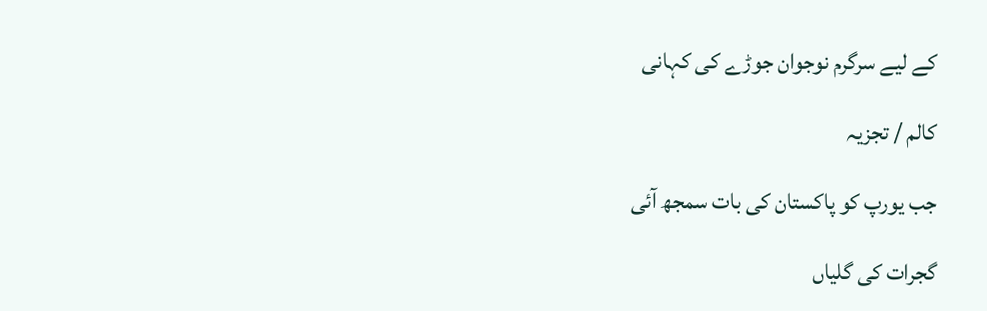کے لیے سرگرم نوجوان جوڑے کی کہانی

کالم / تجزیہ

جب یورپ کو پاکستان کی بات سمجھ آئی

گجرات کی گلیاں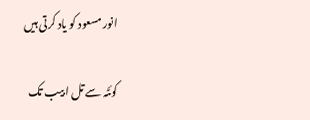انور مسعود کو یاد کرتی ہیں

کوئٹہ سے تل ابیب تک